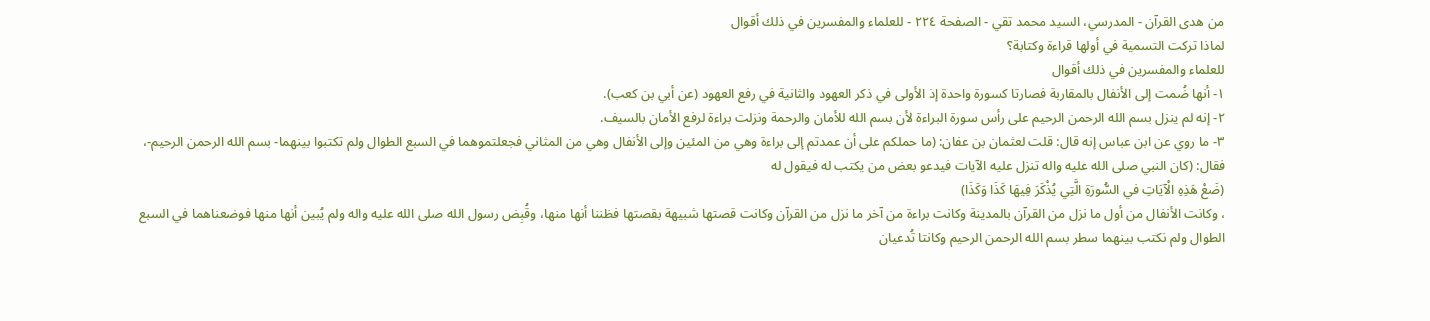من هدى القرآن - المدرسي، السيد محمد تقي - الصفحة ٢٢٤ - للعلماء والمفسرين في ذلك أقوال
لماذا تركت التسمية في أولها قراءة وكتابة؟
للعلماء والمفسرين في ذلك أقوال
١- أنها ضُمت إلى الأنفال بالمقاربة فصارتا كسورة واحدة إذ الأولى في ذكر العهود والثانية في رفع العهود (عن أبي بن كعب).
٢- إنه لم ينزل بسم الله الرحمن الرحيم على رأس سورة البراءة لأن بسم الله للأمان والرحمة ونزلت براءة لرفع الأمان بالسيف.
٣- ما روي عن ابن عباس إنه قال: قلت لعثمان بن عفان: (ما حملكم على أن عمدتم إلى براءة وهي من المئين وإلى الأنفال وهي من المثاني فجعلتموهما في السبع الطوال ولم تكتبوا بينهما- بسم الله الرحمن الرحيم-، فقال: (كان النبي صلى الله عليه واله تنزل عليه الآيات فيدعو بعض من يكتب له فيقول له
(ضَعْ هَذِهِ الْآيَاتِ في السُّورَةِ الَّتِي يُذْكَرَ فِيهَا كَذَا وَكَذَا)
، وكانت الأنفال من أول ما نزل من القرآن بالمدينة وكانت براءة من آخر ما نزل من القرآن وكانت قصتها شبيهة بقصتها فظننا أنها منها، وقُبِض رسول الله صلى الله عليه واله ولم يُبين أنها منها فوضعناهما في السبع الطوال ولم نكتب بينهما سطر بسم الله الرحمن الرحيم وكانتا تُدعيان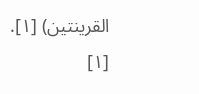القرينتين) [١].
[١]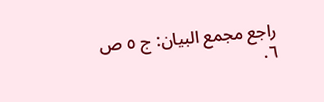راجع مجمع البيان: ج ٥ ص ٦.